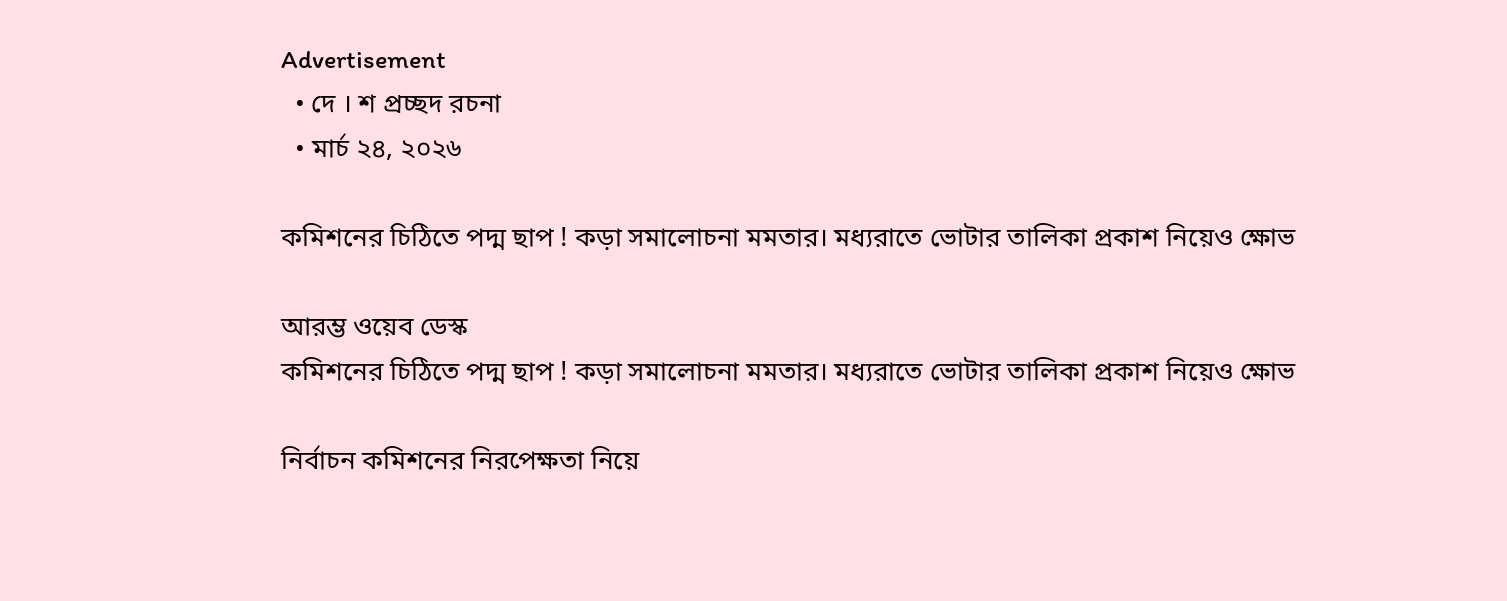Advertisement
  • দে । শ প্রচ্ছদ রচনা
  • মার্চ ২৪, ২০২৬

কমিশনের চিঠিতে পদ্ম ছাপ ! কড়া সমালোচনা মমতার। মধ্যরাতে ভোটার তালিকা প্রকাশ নিয়েও ক্ষোভ

আরম্ভ ওয়েব ডেস্ক
কমিশনের চিঠিতে পদ্ম ছাপ ! কড়া সমালোচনা মমতার। মধ্যরাতে ভোটার তালিকা প্রকাশ নিয়েও ক্ষোভ

নির্বাচন কমিশনের নিরপেক্ষতা নিয়ে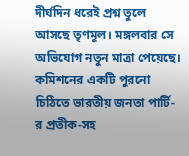দীর্ঘদিন ধরেই প্রশ্ন তুলে আসছে তৃণমূল। মঙ্গলবার সে অভিযোগ নতুন মাত্রা পেয়েছে। কমিশনের একটি পুরনো চিঠিতে ভারতীয় জনতা পার্টি-র প্রতীক-সহ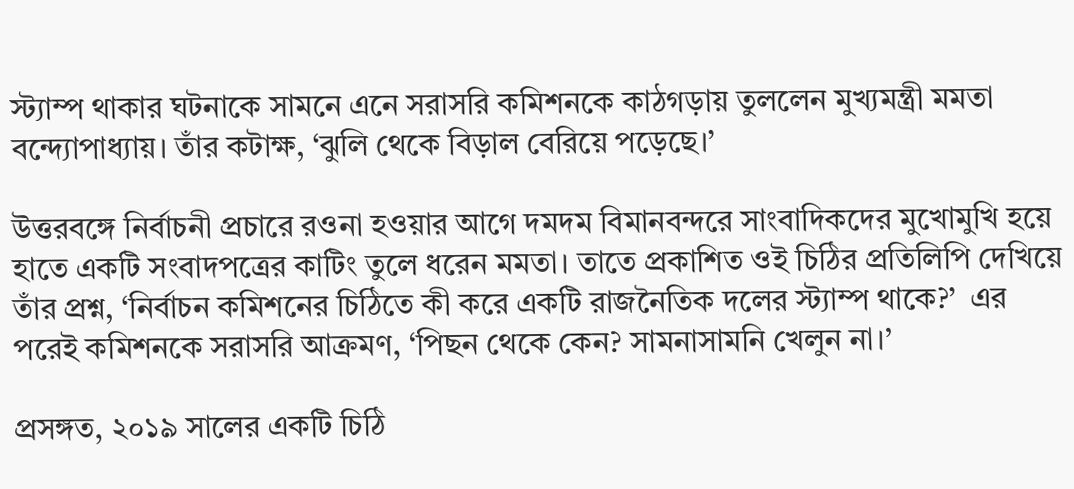স্ট্যাম্প থাকার ঘটনাকে সামনে এনে সরাসরি কমিশনকে কাঠগড়ায় তুললেন মুখ্যমন্ত্রী মমতা বন্দ্যোপাধ্যায়। তাঁর কটাক্ষ, ‘ঝুলি থেকে বিড়াল বেরিয়ে পড়েছে।’

উত্তরবঙ্গে নির্বাচনী প্রচারে রওনা হওয়ার আগে দমদম বিমানবন্দরে সাংবাদিকদের মুখোমুখি হয়ে হাতে একটি সংবাদপত্রের কাটিং তুলে ধরেন মমতা। তাতে প্রকাশিত ওই চিঠির প্রতিলিপি দেখিয়ে তাঁর প্রশ্ন, ‘নির্বাচন কমিশনের চিঠিতে কী করে একটি রাজনৈতিক দলের স্ট্যাম্প থাকে?’  এর পরেই কমিশনকে সরাসরি আক্রমণ, ‘পিছন থেকে কেন? সামনাসামনি খেলুন না।’

প্রসঙ্গত, ২০১৯ সালের একটি চিঠি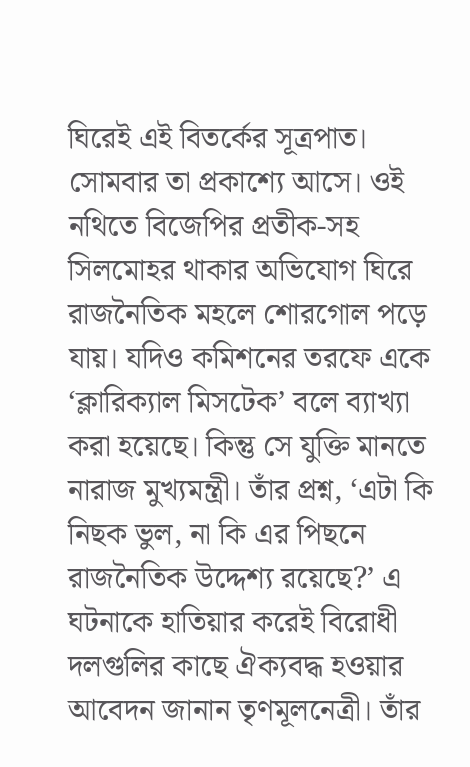ঘিরেই এই বিতর্কের সূত্রপাত। সোমবার তা প্রকাশ্যে আসে। ওই নথিতে বিজেপির প্রতীক-সহ সিলমোহর থাকার অভিযোগ ঘিরে রাজনৈতিক মহলে শোরগোল পড়ে যায়। যদিও কমিশনের তরফে একে ‘ক্লারিক্যাল মিসটেক’ বলে ব্যাখ্যা করা হয়েছে। কিন্তু সে যুক্তি মানতে নারাজ মুখ্যমন্ত্রী। তাঁর প্রশ্ন, ‘এটা কি নিছক ভুল, না কি এর পিছনে রাজনৈতিক উদ্দেশ্য রয়েছে?’ এ ঘটনাকে হাতিয়ার করেই বিরোধী দলগুলির কাছে ঐক্যবদ্ধ হওয়ার আবেদন জানান তৃণমূলনেত্রী। তাঁর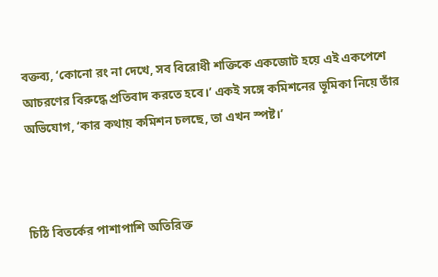বক্তব্য, ‘কোনো রং না দেখে, সব বিরোধী শক্তিকে একজোট হয়ে এই একপেশে আচরণের বিরুদ্ধে প্রতিবাদ করতে হবে।’ একই সঙ্গে কমিশনের ভূমিকা নিয়ে তাঁর অভিযোগ, ‘কার কথায় কমিশন চলছে, তা এখন স্পষ্ট।’



চিঠি বিতর্কের পাশাপাশি অতিরিক্ত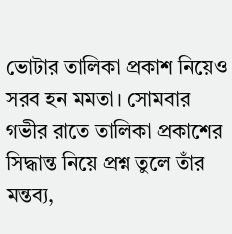ভোটার তালিকা প্রকাশ নিয়েও সরব হন মমতা। সোমবার গভীর রাতে তালিকা প্রকাশের সিদ্ধান্ত নিয়ে প্রশ্ন তুলে তাঁর মন্তব্য,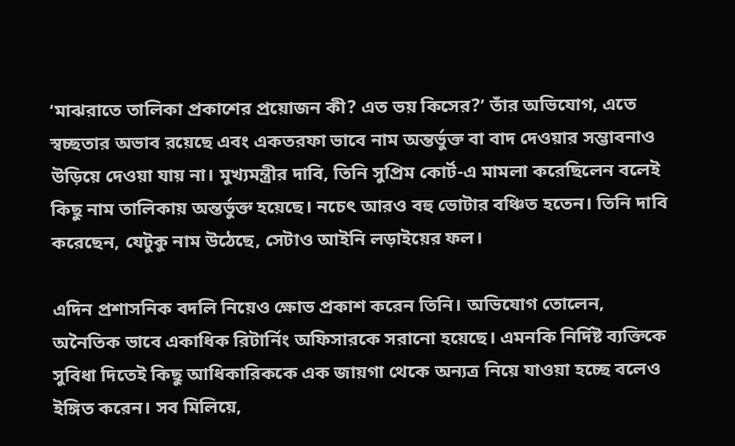‘মাঝরাতে তালিকা প্রকাশের প্রয়োজন কী? এত ভয় কিসের?’ তাঁর অভিযোগ, এতে স্বচ্ছতার অভাব রয়েছে এবং একতরফা ভাবে নাম অন্তর্ভুক্ত বা বাদ দেওয়ার সম্ভাবনাও উড়িয়ে দেওয়া যায় না। মুখ্যমন্ত্রীর দাবি, তিনি সুপ্রিম কোর্ট-এ মামলা করেছিলেন বলেই কিছু নাম তালিকায় অন্তর্ভুক্ত হয়েছে। নচেৎ আরও বহু ভোটার বঞ্চিত হতেন। তিনি দাবি করেছেন, যেটুকু নাম উঠেছে, সেটাও আইনি লড়াইয়ের ফল।

এদিন প্রশাসনিক বদলি নিয়েও ক্ষোভ প্রকাশ করেন তিনি। অভিযোগ তোলেন, অনৈতিক ভাবে একাধিক রিটার্নিং অফিসারকে সরানো হয়েছে। এমনকি নির্দিষ্ট ব্যক্তিকে সুবিধা দিতেই কিছু আধিকারিককে এক জায়গা থেকে অন্যত্র নিয়ে যাওয়া হচ্ছে বলেও ইঙ্গিত করেন। সব মিলিয়ে,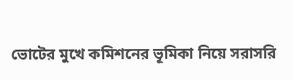ভোটের মুখে কমিশনের ভূমিকা নিয়ে সরাসরি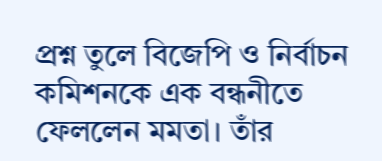প্রশ্ন তুলে বিজেপি ও নির্বাচন কমিশনকে এক বন্ধনীতে ফেললেন মমতা। তাঁর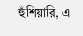হুঁশিয়ারি, এ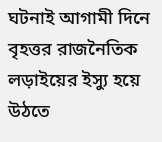ঘটনাই আগামী দিনে বৃহত্তর রাজনৈতিক লড়াইয়ের ইস্যু হয়ে উঠতে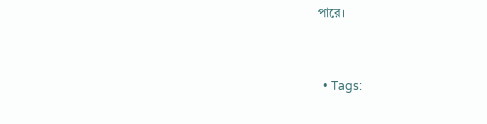পারে।


  • Tags: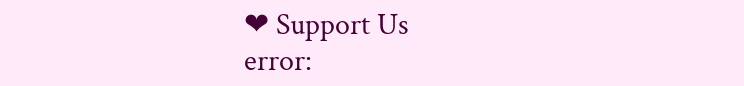❤ Support Us
error: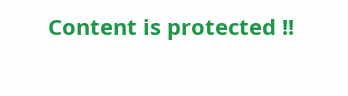Content is protected !!